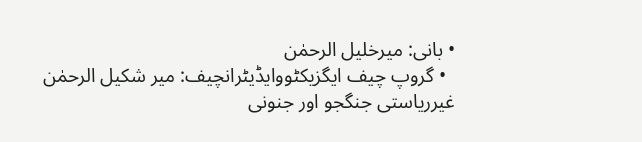• بانی: میرخلیل الرحمٰن
  • گروپ چیف ایگزیکٹووایڈیٹرانچیف: میر شکیل الرحمٰن
غیرریاستی جنگجو اور جنونی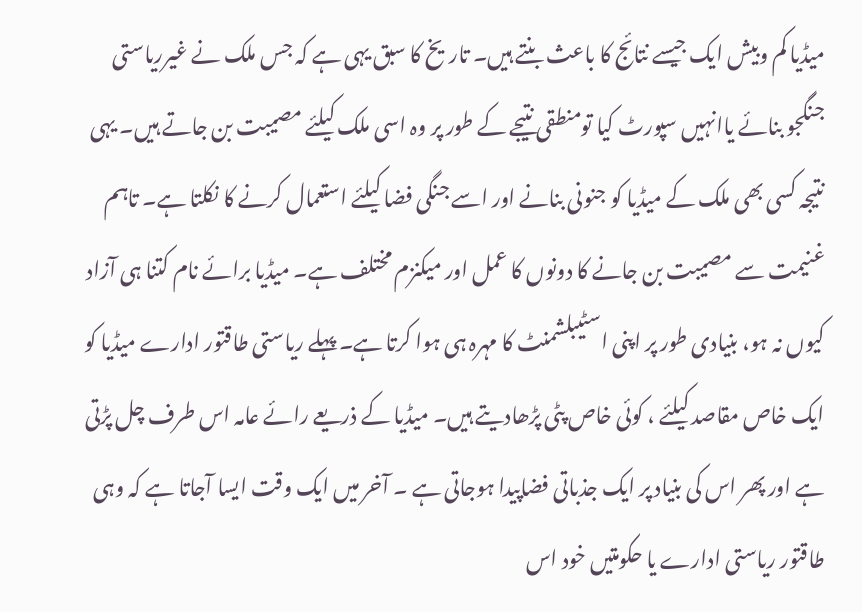میڈیا کم وبیش ایک جیسے نتائج کا باعث بنتے ہیں۔ تاریخ کا سبق یہی ہے کہ جس ملک نے غیرریاستی جنگجو بنائے یاانہیں سپورٹ کیا تومنطقی نتیجے کے طور پر وہ اسی ملک کیلئے مصیبت بن جاتے ہیں۔ یہی نتیجہ کسی بھی ملک کے میڈیا کو جنونی بنانے اور اسے جنگی فضا کیلئے استعمال کرنے کا نکلتا ہے۔ تاہم غنیمت سے مصیبت بن جانے کا دونوں کا عمل اور میکنزم مختلف ہے۔ میڈیا برائے نام کتنا ہی آزاد کیوں نہ ہو، بنیادی طور پر اپنی اسٹیبلشمنٹ کا مہرہ ہی ہوا کرتا ہے۔ پہلے ریاستی طاقتور ادارے میڈیا کو ایک خاص مقاصد کیلئے ، کوئی خاص پٹی پڑھادیتے ہیں۔ میڈیا کے ذریعے رائے عامہ اس طرف چل پڑتی ہے اور پھر اس کی بنیاد پر ایک جذباتی فضاپیدا ہوجاتی ہے ۔ آخر میں ایک وقت ایسا آجاتا ہے کہ وہی طاقتور ریاستی ادارے یا حکومتیں خود اس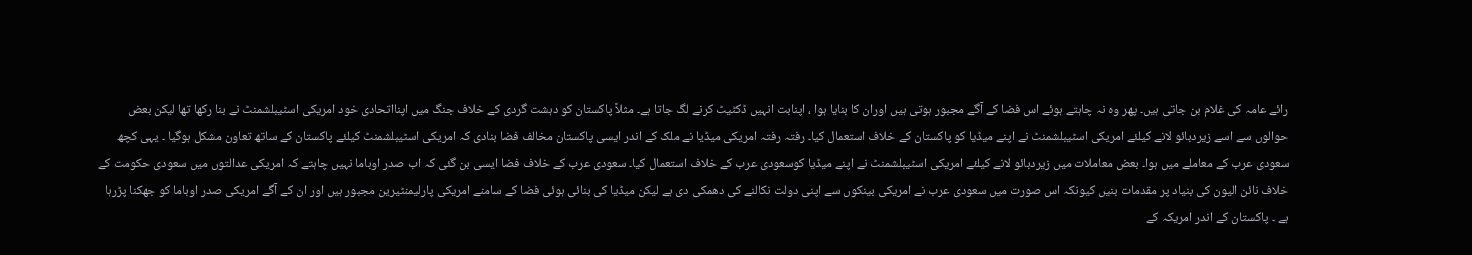رائے عامہ کی غلام بن جاتی ہیں۔ پھر وہ نہ چاہتے ہوئے اس فضا کے آگے مجبور ہوتی ہیں اوران کا بنایا ہوا ، اپنابت انہیں ڈکٹیٹ کرنے لگ جاتا ہے۔ مثلاً پاکستان کو دہشت گردی کے خلاف جنگ میں اپنااتحادی خود امریکی اسٹیبلشمنٹ نے بنا رکھا تھا لیکن بعض حوالوں سے اسے زیردبائو لانے کیلئے امریکی اسٹیبلشمنٹ نے اپنے میڈیا کو پاکستان کے خلاف استعمال کیا۔ رفتہ رفتہ امریکی میڈیا نے ملک کے اندر ایسی پاکستان مخالف فضا بنادی کہ امریکی اسٹیبلشمنٹ کیلئے پاکستان کے ساتھ تعاون مشکل ہوگیا ۔ یہی کچھ سعودی عرب کے معاملے میں ہوا۔ بعض معاملات میں زیردبائو لانے کیلئے امریکی اسٹیبلشمنٹ نے اپنے میڈیا کوسعودی عرب کے خلاف استعمال کیا۔ سعودی عرب کے خلاف فضا ایسی بن گئی کہ اب صدر اوباما نہیں چاہتے کہ امریکی عدالتوں میں سعودی حکومت کے خلاف نائن الیون کی بنیاد پر مقدمات بنیں کیونکہ اس صورت میں سعودی عرب نے امریکی بینکوں سے اپنی دولت نکالنے کی دھمکی دی ہے لیکن میڈیا کی بنائی ہوئی فضا کے سامنے امریکی پارلیمنٹیرین مجبور ہیں اور ان کے آگے امریکی صدر اوباما کو جھکنا پڑرہا ہے ۔ پاکستان کے اندر امریکہ کے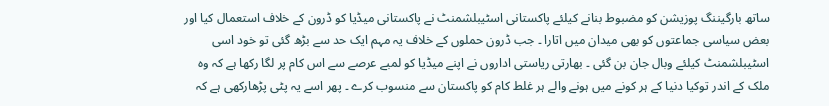ساتھ بارگیننگ پوزیشن کو مضبوط بنانے کیلئے پاکستانی اسٹیبلشمنٹ نے پاکستانی میڈیا کو ڈرون کے خلاف استعمال کیا اور بعض سیاسی جماعتوں کو بھی میدان میں اتارا ۔ جب ڈرون حملوں کے خلاف یہ مہم ایک حد سے بڑھ گئی تو خود اسی اسٹیبلشمنٹ کیلئے وبال جان بن گئی ۔ بھارتی ریاستی اداروں نے اپنے میڈیا کو لمبے عرصے سے اس کام پر لگا رکھا ہے کہ وہ ملک کے اندر توکیا دنیا کے ہر کونے میں ہونے والے ہر غلط کام کو پاکستان سے منسوب کرے ۔ پھر اسے یہ پٹی پڑھارکھی ہے کہ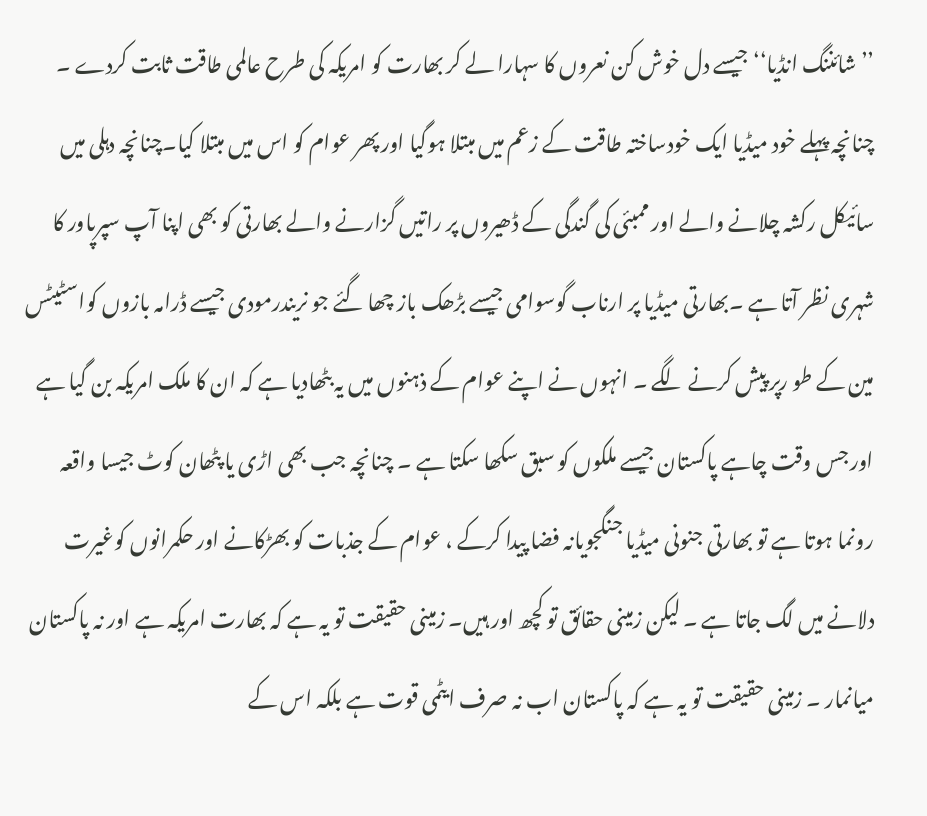’’شائننگ انڈیا‘‘ جیسے دل خوش کن نعروں کا سہارا لے کر بھارت کو امریکہ کی طرح عالمی طاقت ثابت کردے ۔ چنانچہ پہلے خود میڈیا ایک خودساختہ طاقت کے زعم میں مبتلا ہوگیا اور پھر عوام کو اس میں مبتلا کیا۔چنانچہ دہلی میں سائیکل رکشہ چلانے والے اور ممبئی کی گندگی کے ڈھیروں پر راتیں گزارنے والے بھارتی کو بھی اپنا آپ سپرپاور کا شہری نظر آتا ہے ۔بھارتی میڈیا پر ارناب گوسوامی جیسے بڑھک باز چھا گئے جو نریندرمودی جیسے ڈرامہ بازوں کواسٹیٹس مین کے طو رپر پیش کرنے لگے ۔ انہوں نے اپنے عوام کے ذہنوں میں یہ بٹھادیا ہے کہ ان کا ملک امریکہ بن گیا ہے اور جس وقت چاہے پاکستان جیسے ملکوں کو سبق سکھا سکتا ہے ۔ چنانچہ جب بھی اڑی یا پٹھان کوٹ جیسا واقعہ رونما ہوتا ہے تو بھارتی جنونی میڈیا جنگجویانہ فضا پیدا کرکے ، عوام کے جذبات کو بھڑکانے اور حکمرانوں کوغیرت دلانے میں لگ جاتا ہے ۔ لیکن زمینی حقائق تو کچھ اور ہیں۔ زمینی حقیقت تو یہ ہے کہ بھارت امریکہ ہے اور نہ پاکستان میانمار ۔ زمینی حقیقت تو یہ ہے کہ پاکستان اب نہ صرف ایٹمی قوت ہے بلکہ اس کے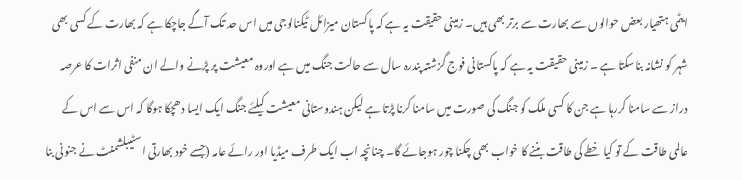ایٹمی ہتھیار بعض حوالوں سے بھارت سے برتر بھی ہیں۔ زمینی حقیقت یہ ہے کہ پاکستان میزائل ٹیکنالوجی میں اس حد تک آگے جاچکا ہے کہ بھارت کے کسی بھی شہر کو نشانہ بناسکتا ہے ۔ زمینی حقیقت یہ ہے کہ پاکستانی فوج گزشتہ پندرہ سال سے حالت جنگ میں ہے اوروہ معیشت پر پڑنے والے ان منفی اثرات کا عرصہ دراز سے سامنا کررہا ہے جن کا کسی ملک کو جنگ کی صورت میں سامنا کرنا پڑتا ہے لیکن ہندوستانی معیشت کیلئے جنگ ایک ایسا دھچکا ہوگا کہ اس سے اس کے عالمی طاقت کے تو کیا خطے کی طاقت بننے کا خواب بھی چکنا چور ہوجائے گا۔ چنانچہ اب ایک طرف میڈیا اور رائے عامہ (جسے خود بھارتی اسٹیبلشمنٹ نے جنونی بنا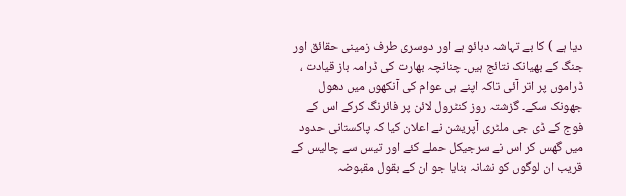دیا ہے ) کا بے تہاشہ دبائو ہے اور دوسری طرف زمینی حقائق اور جنگ کے بھیانک نتائج ہیں۔ چنانچہ بھارت کی ڈرامہ باز قیادت ، ڈراموں پر اتر آئی تاکہ اپنے ہی عوام کی آنکھوں میں دھول جھونک سکے۔ گزشتہ روز کنٹرول لائن پر فائرنگ کرکے اس کے فوج کے ڈی جی ملٹری آپریشن نے اعلان کیا کہ پاکستانی حدود میں گھس کر اس نے سرجیکل حملے کئے اور تیس سے چالیس کے قریب ان لوگوں کو نشانہ بنایا جو ان کے بقول مقبوضہ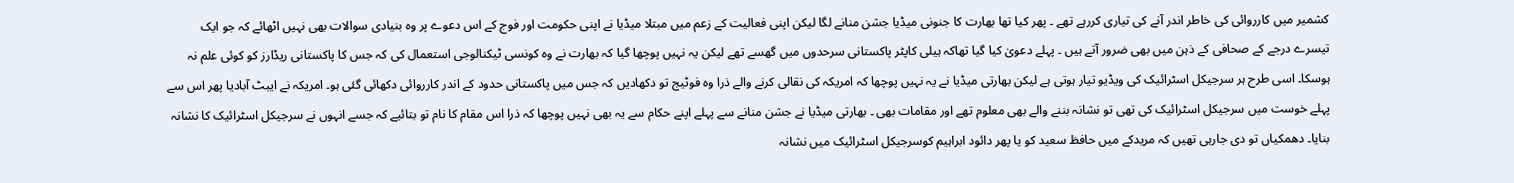کشمیر میں کارروائی کی خاطر اندر آنے کی تیاری کررہے تھے ۔ پھر کیا تھا بھارت کا جنونی میڈیا جشن منانے لگا لیکن اپنی فعالیت کے زعم میں مبتلا میڈیا نے اپنی حکومت اور فوج کے اس دعوے پر وہ بنیادی سوالات بھی نہیں اٹھائے کہ جو ایک تیسرے درجے کے صحافی کے ذہن میں بھی ضرور آتے ہیں ۔ پہلے دعویٰ کیا گیا تھاکہ ہیلی کاپٹر پاکستانی سرحدوں میں گھسے تھے لیکن یہ نہیں پوچھا گیا کہ بھارت نے وہ کونسی ٹیکنالوجی استعمال کی کہ جس کا پاکستانی ریڈارز کو کوئی علم نہ ہوسکا۔ اسی طرح ہر سرجیکل اسٹرائیک کی ویڈیو تیار ہوتی ہے لیکن بھارتی میڈیا نے یہ نہیں پوچھا کہ امریکہ کی نقالی کرنے والے ذرا وہ فوٹیج تو دکھادیں کہ جس میں پاکستانی حدود کے اندر کارروائی دکھائی گئی ہو۔ امریکہ نے ایبٹ آبادیا پھر اس سے پہلے خوست میں سرجیکل اسٹرائیک کی تھی تو نشانہ بننے والے بھی معلوم تھے اور مقامات بھی ۔ بھارتی میڈیا نے جشن منانے سے پہلے اپنے حکام سے یہ بھی نہیں پوچھا کہ ذرا اس مقام کا نام تو بتائیے کہ جسے انہوں نے سرجیکل اسٹرائیک کا نشانہ بنایا۔ دھمکیاں تو دی جارہی تھیں کہ مریدکے میں حافظ سعید کو یا پھر دائود ابراہیم کوسرجیکل اسٹرائیک میں نشانہ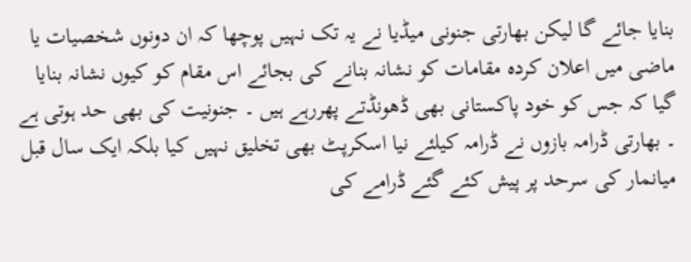بنایا جائے گا لیکن بھارتی جنونی میڈیا نے یہ تک نہیں پوچھا کہ ان دونوں شخصیات یا ماضی میں اعلان کردہ مقامات کو نشانہ بنانے کی بجائے اس مقام کو کیوں نشانہ بنایا گیا کہ جس کو خود پاکستانی بھی ڈھونڈتے پھررہے ہیں ۔ جنونیت کی بھی حد ہوتی ہے ۔ بھارتی ڈرامہ بازوں نے ڈرامہ کیلئے نیا اسکرپٹ بھی تخلیق نہیں کیا بلکہ ایک سال قبل میانمار کی سرحد پر پیش کئے گئے ڈرامے کی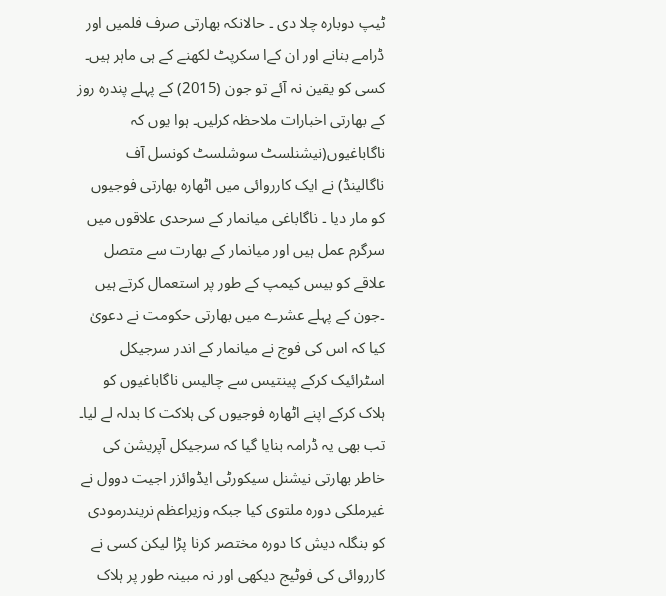ٹیپ دوبارہ چلا دی ۔ حالانکہ بھارتی صرف فلمیں اور ڈرامے بنانے اور ان کےا سکرپٹ لکھنے کے ہی ماہر ہیں۔ کسی کو یقین نہ آئے تو جون (2015) کے پہلے پندرہ روز کے بھارتی اخبارات ملاحظہ کرلیں۔ ہوا یوں کہ ناگاباغیوں(نیشنلسٹ سوشلسٹ کونسل آف ناگالینڈ) نے ایک کارروائی میں اٹھارہ بھارتی فوجیوں کو مار دیا ۔ ناگاباغی میانمار کے سرحدی علاقوں میں سرگرم عمل ہیں اور میانمار کے بھارت سے متصل علاقے کو بیس کیمپ کے طور پر استعمال کرتے ہیں ۔جون کے پہلے عشرے میں بھارتی حکومت نے دعویٰ کیا کہ اس کی فوج نے میانمار کے اندر سرجیکل اسٹرائیک کرکے پینتیس سے چالیس ناگاباغیوں کو ہلاک کرکے اپنے اٹھارہ فوجیوں کی ہلاکت کا بدلہ لے لیا۔ تب بھی یہ ڈرامہ بنایا گیا کہ سرجیکل آپریشن کی خاطر بھارتی نیشنل سیکورٹی ایڈوائزر اجیت دوول نے غیرملکی دورہ ملتوی کیا جبکہ وزیراعظم نریندرمودی کو بنگلہ دیش کا دورہ مختصر کرنا پڑا لیکن کسی نے کارروائی کی فوٹیج دیکھی اور نہ مبینہ طور پر ہلاک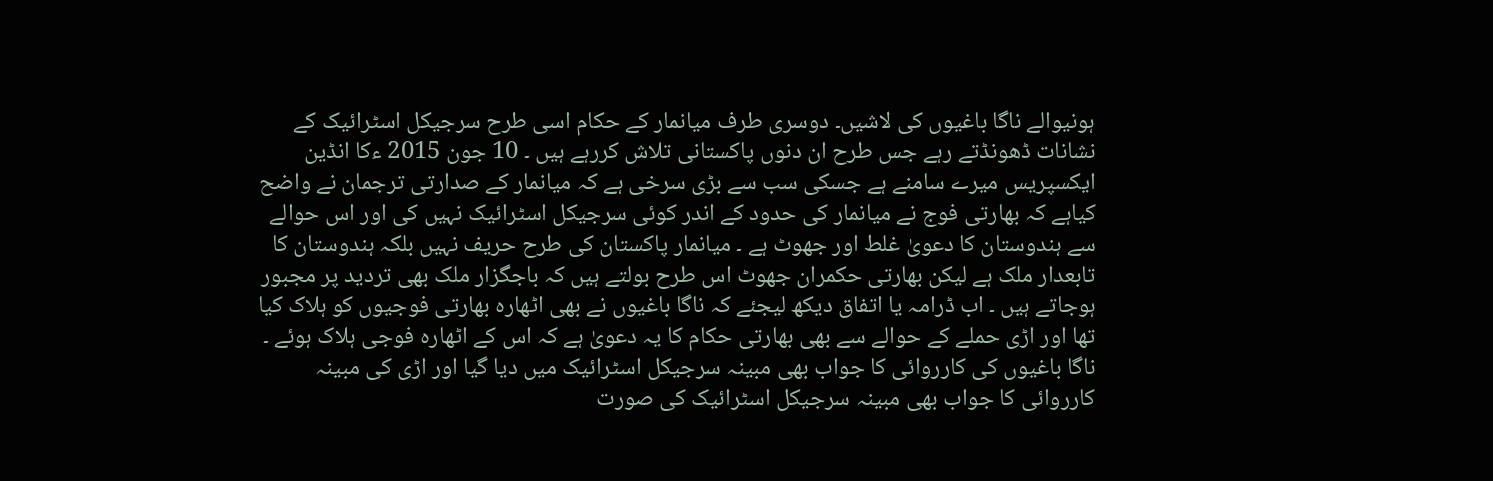ہونیوالے ناگا باغیوں کی لاشیں۔ دوسری طرف میانمار کے حکام اسی طرح سرجیکل اسٹرائیک کے نشانات ڈھونڈتے رہے جس طرح ان دنوں پاکستانی تلاش کررہے ہیں ۔ 10 جون 2015 ءکا انڈین ایکسپریس میرے سامنے ہے جسکی سب سے بڑی سرخی ہے کہ میانمار کے صدارتی ترجمان نے واضح کیاہے کہ بھارتی فوج نے میانمار کی حدود کے اندر کوئی سرجیکل اسٹرائیک نہیں کی اور اس حوالے سے ہندوستان کا دعویٰ غلط اور جھوٹ ہے ۔ میانمار پاکستان کی طرح حریف نہیں بلکہ ہندوستان کا تابعدار ملک ہے لیکن بھارتی حکمران جھوٹ اس طرح بولتے ہیں کہ باجگزار ملک بھی تردید پر مجبور ہوجاتے ہیں ۔ اب ڈرامہ یا اتفاق دیکھ لیجئے کہ ناگا باغیوں نے بھی اٹھارہ بھارتی فوجیوں کو ہلاک کیا تھا اور اڑی حملے کے حوالے سے بھی بھارتی حکام کا یہ دعویٰ ہے کہ اس کے اٹھارہ فوجی ہلاک ہوئے ۔
ناگا باغیوں کی کارروائی کا جواب بھی مبینہ سرجیکل اسٹرائیک میں دیا گیا اور اڑی کی مبینہ کارروائی کا جواب بھی مبینہ سرجیکل اسٹرائیک کی صورت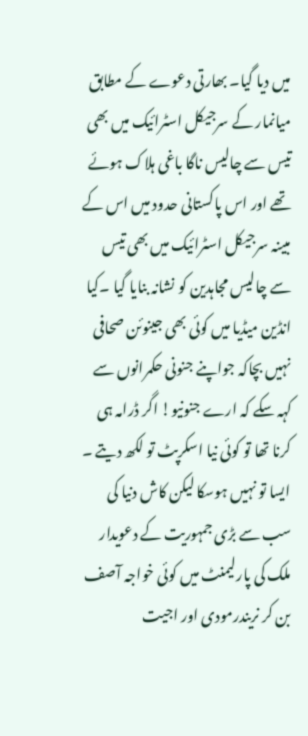میں دیا گیا۔ بھارتی دعوے کے مطابق میانمار کے سرجیکل اسٹرائیک میں بھی تیس سے چالیس ناگا باغی ہلاک ہوئے تھے اور اس پاکستانی حدود میں اس کے مبینہ سرجیکل اسٹرائیک میں بھی تیس سے چالیس مجاہدین کو نشانہ بنایا گیا ۔کیا انڈین میڈیا میں کوئی بھی جینوئن صحافی نہیں بچاکہ جواپنے جنونی حکمرانوں سے کہہ سکے کہ ارے جنونیو! اگر ڈرامہ ہی کرنا تھا تو کوئی نیا اسکرپٹ تو لکھ دیتے ۔ ایسا تو نہیں ہوسکا لیکن کاش دنیا کی سب سے بڑی جمہوریت کے دعویدار ملک کی پارلیمنٹ میں کوئی خواجہ آصف بن کر نریندرمودی اور اجیت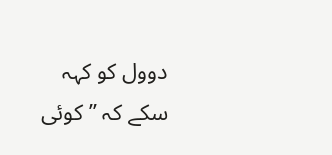دوول کو کہہ سکے کہ ’’کوئی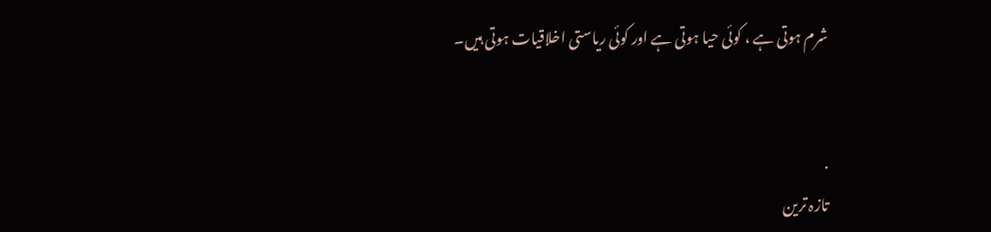شرم ہوتی ہے ، کوئی حیا ہوتی ہے اور کوئی ریاستی اخلاقیات ہوتی ہیں۔


.
تازہ ترین